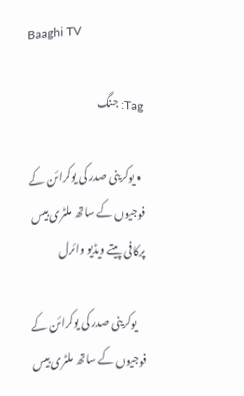Baaghi TV

Tag: جنگ

  • یوکرینی صدر کی یوکرائن کے فوجیوں کے ساتھ ملٹری بیس پرکافی پیتے ویڈیو وائرل

    یوکرینی صدر کی یوکرائن کے فوجیوں کے ساتھ ملٹری بیس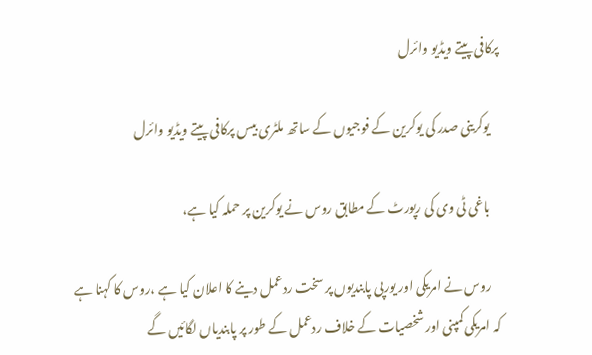پرکافی پیتے ویڈیو وائرل

    یوکرینی صدر کی یوکرین کے فوجیوں کے ساتھ ملٹری بیس پرکافی پیتے ویڈیو وائرل

    باغی ٹی وی کی رپورٹ کے مطابق روس نے یوکرین پر حملہ کیا ہے،

    روس نے امریکی اور یورپی پابندیوں پر سخت ردعمل دینے کا اعلان کیا ہے ،روس کا کہنا ہے کہ امریکی کمپنی اور شخصیات کے خلاف ردعمل کے طور پر پابندیاں لگائیں گے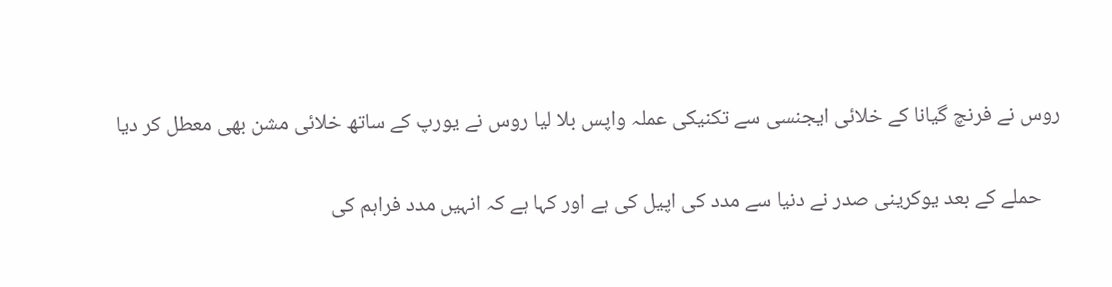روس نے فرنچ گیانا کے خلائی ایجنسی سے تکنیکی عملہ واپس بلا لیا روس نے یورپ کے ساتھ خلائی مشن بھی معطل کر دیا

    حملے کے بعد یوکرینی صدر نے دنیا سے مدد کی اپیل کی ہے اور کہا ہے کہ انہیں مدد فراہم کی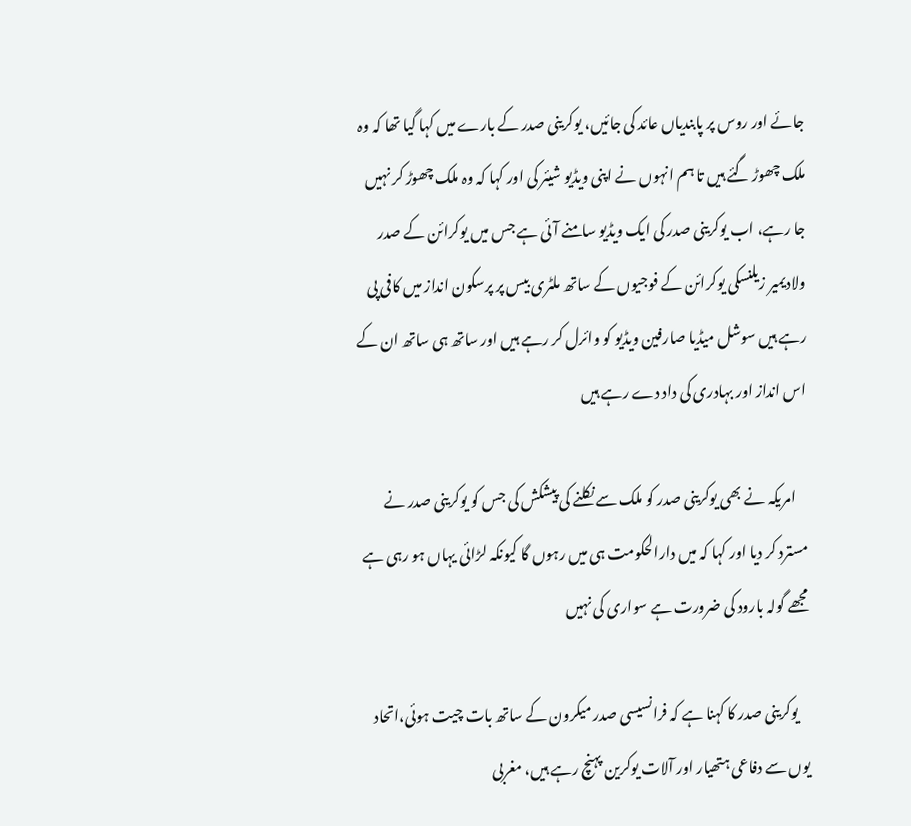جائے اور روس پر پابندیاں عائد کی جائیں، یوکرینی صدر کے بارے میں کہا گیا تھا کہ وہ ملک چھوڑ گئے ہیں تا ہم انہوں نے اپنی ویڈیو شیئر کی اور کہا کہ وہ ملک چھوڑ کر نہیں جا رہے، اب یوکرینی صدر کی ایک ویڈیو سامنے آئی ہے جس میں یوکرائن کے صدر ولادیمیر زیلنسکی یوکرائن کے فوجیوں کے ساتھ ملٹری بیس پر پرسکون انداز میں کافی پی رہے ہیں سوشل میڈیا صارفین ویڈیو کو وائرل کر رہے ہیں اور ساتھ ہی ساتھ ان کے اس انداز اور بہادری کی داد دے رہے ہیں

    امریکہ نے بھی یوکرینی صدر کو ملک سے نکلنے کی پیشکش کی جس کو یوکرینی صدر نے مسترد کر دیا اور کہا کہ میں دارالحکومت ہی میں رہوں گا کیونکہ لڑائی یہاں ہو رہی ہے مجھے گولہ بارود کی ضرورت ہے سواری کی نہیں

    یوکرینی صدر کا کہنا ہے کہ فرانسیسی صدر میکرون کے ساتھ بات چیت ہوئی،اتحاد یوں سے دفاعی ہتھیار اور آلات یوکرین پہنچ رہے ہیں، مغربی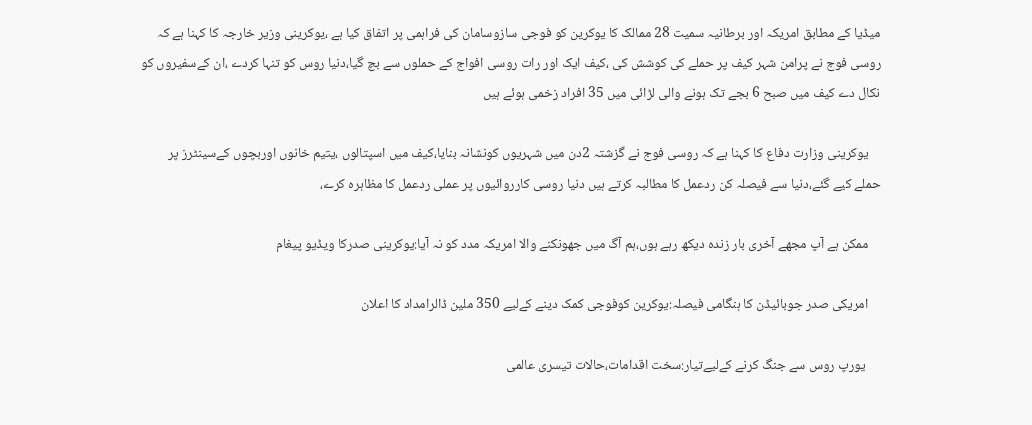میڈیا کے مطابق امریکہ اور برطانیہ سمیت 28 ممالک کا یوکرین کو فوجی سازوسامان کی فراہمی پر اتفاق کیا ہے ،یوکرینی وزیر خارجہ کا کہنا ہے کہ روسی فوج نے پرامن شہر کیف پر حملے کی کوشش کی ،کیف ایک اور رات روسی افواج کے حملوں سے بچ گیا،دنیا روس کو تنہا کردے ،ان کےسفیروں کو نکال دے کیف میں صبح 6 بجے تک ہونے والی لڑائی میں 35 افراد زخمی ہوئے ہیں

    یوکرینی وزارت دفاع کا کہنا ہے کہ روسی فوج نے گزشتہ 2دن میں شہریوں کونشانہ بنایا،کیف میں اسپتالوں ،یتیم خانوں اوربچوں کےسینٹرز پر حملے کیے گئے،دنیا سے فیصلہ کن ردعمل کا مطالبہ کرتے ہیں دنیا روسی کارروائیوں پر عملی ردعمل کا مظاہرہ کرے،

    ممکن ہے آپ مجھے آخری بار زندہ دیکھ رہے ہوں،ہم آگ میں جھونکنے والا امریکہ مدد کو نہ آیا:یوکرینی صدرکا ویڈیو پیغام

    امریکی صدر جوبائیڈن کا ہنگامی فیصلہ:یوکرین کوفوجی کمک دینے کےلیے 350 ملین ڈالرامداد کا اعلان

     یورپ روس سے جنگ کرنے کےلیےتیار:سخت اقدامات،حالات تیسری عالمی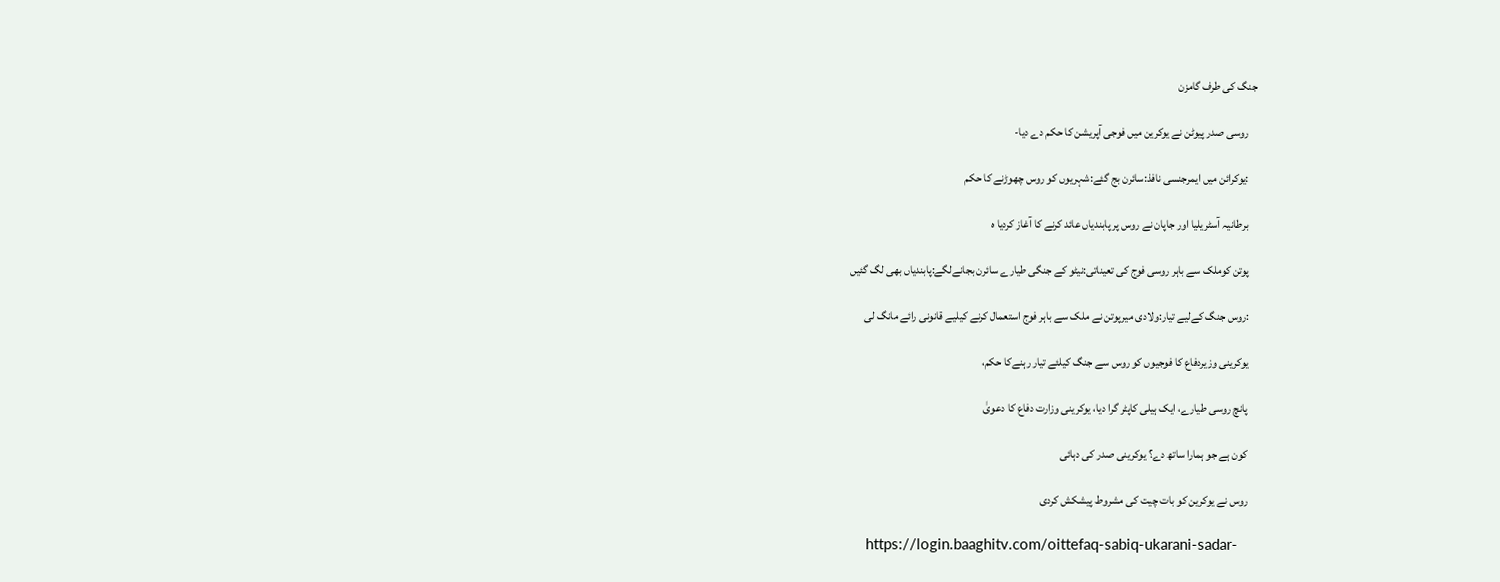جنگ کی طرف گامزن

    روسی صدر پیوٹن نے یوکرین میں فوجی آپریشن کا حکم دے دیا-

    :یوکرائن میں ایمرجنسی نافذ:سائرن بج گئے:شہریوں کو روس چھوڑنے کا حکم

    برطانیہ آسٹریلیا اور جاپان نے روس پر پابندیاں عائد کرنے کا آغاز کردیا ہ

    پوتن کوملک سے باہر روسی فوج کی تعیناتی:نیٹو کے جنگی طیارے سائرن بجانےلگے:پابندیاں بھی لگ گئیں‌

    :روس جنگ کےلیے تیار:ولادی میرپوتن نے ملک سے باہر فوج استعمال کرنے کیلیے قانونی رائے مانگ لی

    یوکرینی وزیردفاع کا فوجیوں کو روس سے جنگ کیلئے تیار رہنےکا حکم،

    پانچ روسی طیارے، ایک ہیلی کاپٹر گرا دیا، یوکرینی وزارت دفاع کا دعویٰ

    کون ہے جو ہمارا ساتھ دے؟ یوکرینی صدر کی دہائی

    روس نے یوکرین کو بات چیت کی مشروط پیشکش کردی

    https://login.baaghitv.com/oittefaq-sabiq-ukarani-sadar-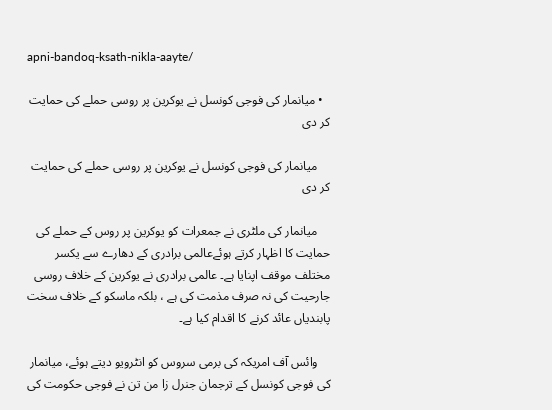apni-bandoq-ksath-nikla-aayte/

  • میانمار کی فوجی کونسل نے یوکرین پر روسی حملے کی حمایت کر دی

    میانمار کی فوجی کونسل نے یوکرین پر روسی حملے کی حمایت کر دی

    میانمار کی ملٹری نے جمعرات کو یوکرین پر روس کے حملے کی حمایت کا اظہار کرتے ہوئےعالمی برادری کے دھارے سے یکسر مختلف موقف اپنایا ہے۔ عالمی برادری نے یوکرین کے خلاف روسی جارحیت کی نہ صرف مذمت کی ہے ، بلکہ ماسکو کے خلاف سخت پابندیاں عائد کرنے کا اقدام کیا ہے۔

    وائس آف امریکہ کی برمی سروس کو انٹرویو دیتے ہوئے، میانمار کی فوجی کونسل کے ترجمان جنرل زا من تن نے فوجی حکومت کی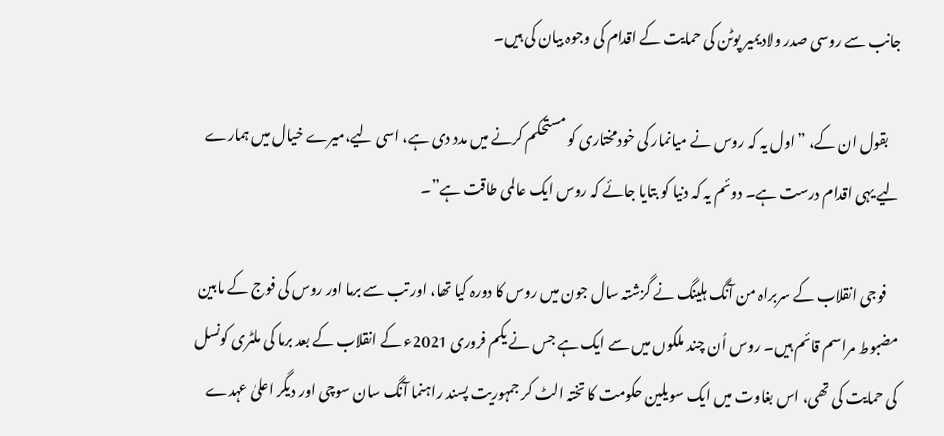جانب سے روسی صدر ولادیمیر پوٹن کی حمایت کے اقدام کی وجوہ بیان کی ہیں۔

    بقول ان کے، ”اول یہ کہ روس نے میانمار کی خودمختاری کو مستحکم کرنے میں مدد دی ہے، اسی لیے،میرے خیال میں ہمارے لیے یہی اقدام درست ہے۔ دوئم یہ کہ دنیا کو بتایا جائے کہ روس ایک عالمی طاقت ہے”۔

    فوجی انقلاب کے سربراہ من آنگ ہلینگ نے گزشتہ سال جون میں روس کا دورہ کیا تھا، اور تب سے برما اور روس کی فوج کے مابین مضبوط مراسم قائم ہیں۔ روس اُن چند ملکوں میں سے ایک ہے جس نے یکم فروری 2021ء کے انقلاب کے بعد برما کی ملٹری کونسل کی حمایت کی تھی، اس بغاوت میں ایک سویلین حکومت کا تختہ الٹ کر جمہوریت پسند راہنما آنگ سان سوچی اور دیگر اعلیٰ عہدے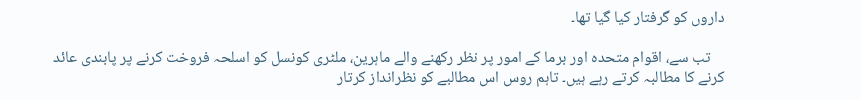داروں کو گرفتار کیا گیا تھا۔

    تب سے، اقوام متحدہ اور برما کے امور پر نظر رکھنے والے ماہرین، ملٹری کونسل کو اسلحہ فروخت کرنے پر پابندی عائد کرنے کا مطالبہ کرتے رہے ہیں۔ تاہم روس اس مطالبے کو نظرانداز کرتار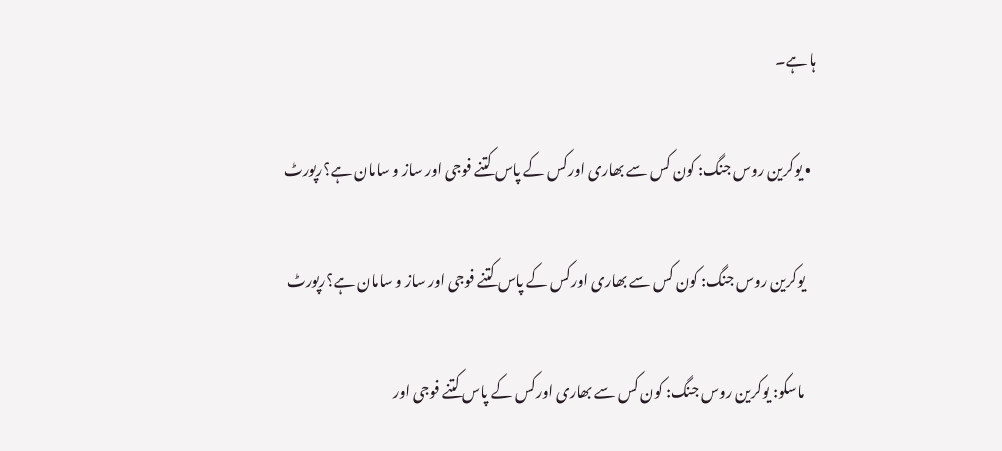ہا ہے۔

  • یوکرین روس جنگ: کون کس سے بھاری اورکس کے پاس کتنے فوجی اور ساز و سامان ہے؟رپورٹ

    یوکرین روس جنگ: کون کس سے بھاری اورکس کے پاس کتنے فوجی اور ساز و سامان ہے؟رپورٹ

    ماسکو: یوکرین روس جنگ: کون کس سے بھاری اورکس کے پاس کتنے فوجی اور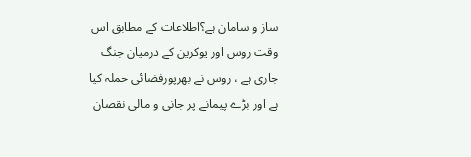ساز و سامان ہے؟اطلاعات کے مطابق اس وقت روس اور یوکرین کے درمیان جنگ جاری ہے ، روس نے بھرپورفضائی حملہ کیا ہے اور بڑے پیمانے پر جانی و مالی نقصان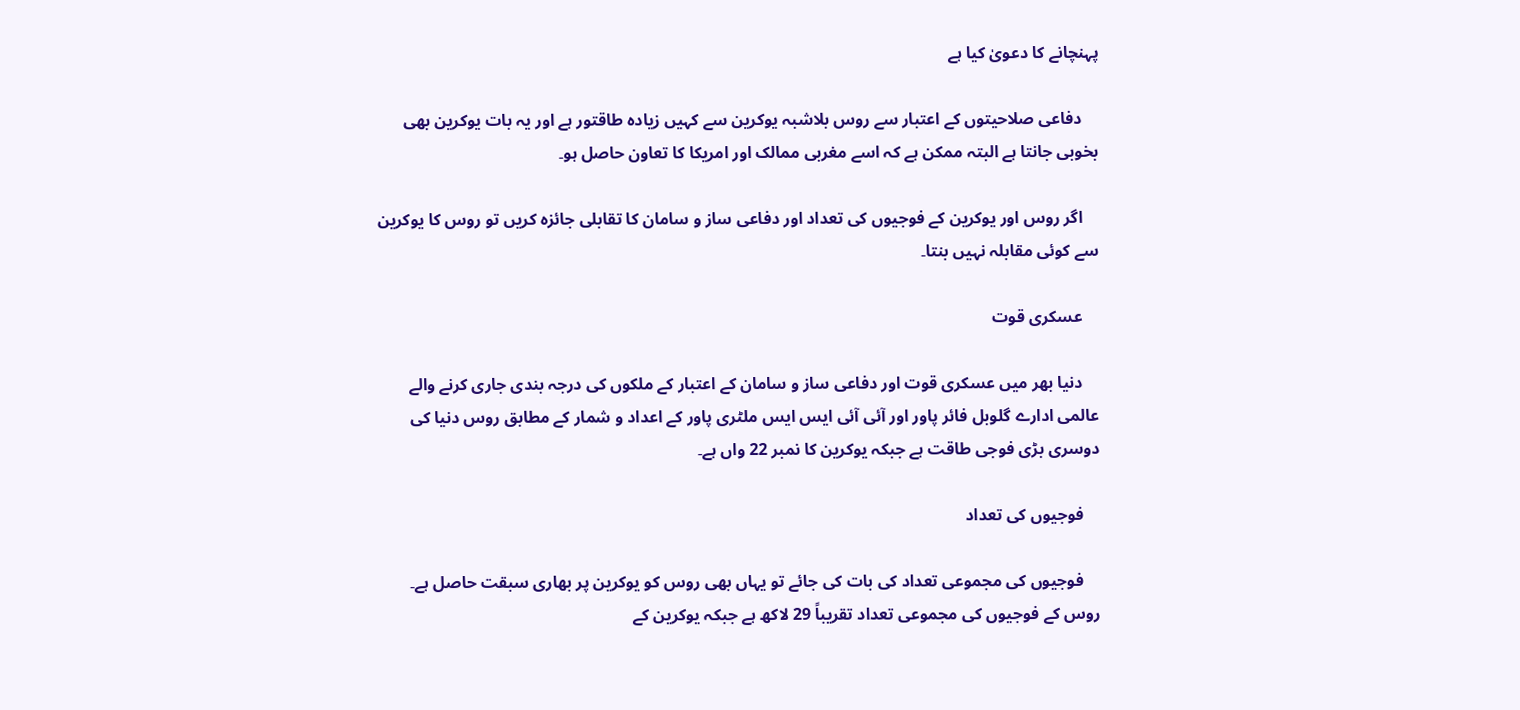پہنچانے کا دعویٰ کیا ہے

    دفاعی صلاحیتوں کے اعتبار سے روس بلاشبہ یوکرین سے کہیں زیادہ طاقتور ہے اور یہ بات یوکرین بھی بخوبی جانتا ہے البتہ ممکن ہے کہ اسے مغربی ممالک اور امریکا کا تعاون حاصل ہو۔

    اگر روس اور یوکرین کے فوجیوں کی تعداد اور دفاعی ساز و سامان کا تقابلی جائزہ کریں تو روس کا یوکرین سے کوئی مقابلہ نہیں بنتا۔

    عسکری قوت

    دنیا بھر میں عسکری قوت اور دفاعی ساز و سامان کے اعتبار کے ملکوں کی درجہ بندی جاری کرنے والے عالمی ادارے گلوبل فائر پاور اور آئی آئی ایس ایس ملٹری پاور کے اعداد و شمار کے مطابق روس دنیا کی دوسری بڑی فوجی طاقت ہے جبکہ یوکرین کا نمبر 22 واں ہے۔

    فوجیوں کی تعداد

    فوجیوں کی مجموعی تعداد کی بات کی جائے تو یہاں بھی روس کو یوکرین پر بھاری سبقت حاصل ہے۔ روس کے فوجیوں کی مجموعی تعداد تقریباً 29 لاکھ ہے جبکہ یوکرین کے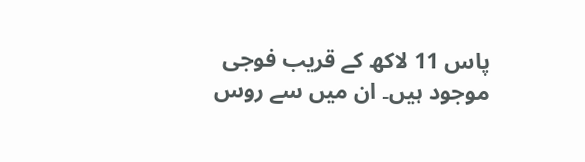پاس 11 لاکھ کے قریب فوجی موجود ہیں۔ ان میں سے روس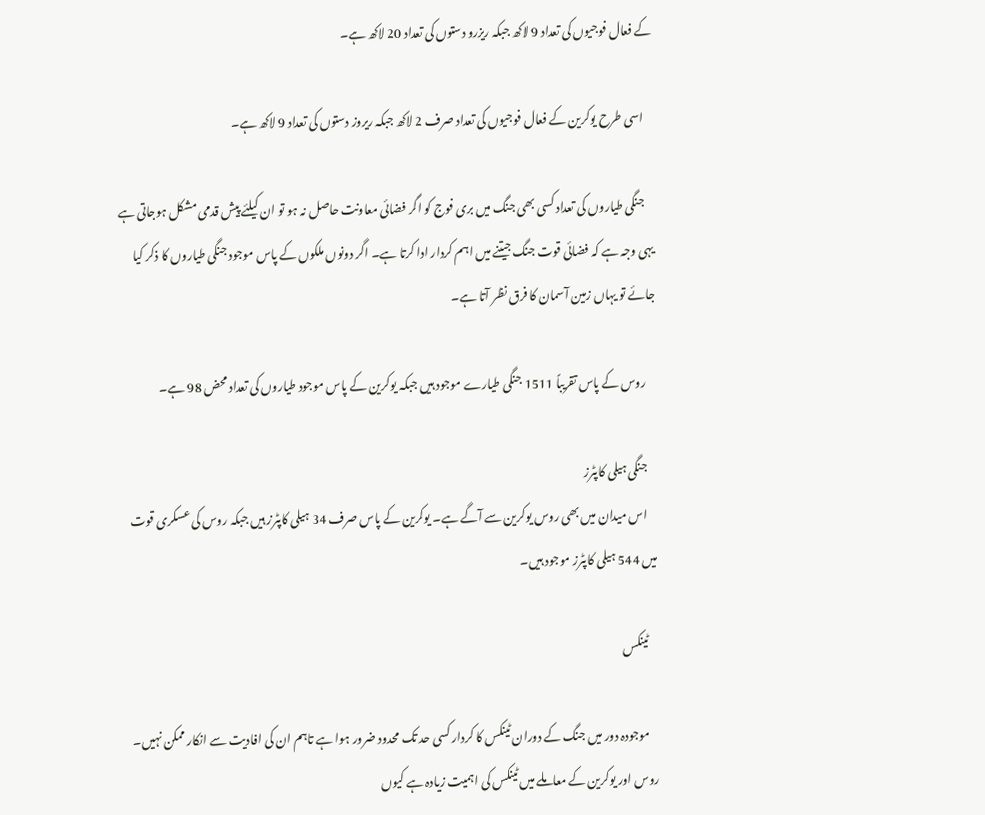کے فعال فوجیوں کی تعداد 9 لاکھ جبکہ ریزرو دستوں کی تعداد 20 لاکھ ہے۔

    اسی طرح یوکرین کے فعال فوجیوں کی تعداد صرف 2 لاکھ جبکہ ریروز دستوں کی تعداد 9 لاکھ ہے۔

    جنگی طیاروں کی تعداد کسی بھی جنگ میں بری فوج کو اگر فضائی معاونت حاصل نہ ہو تو ان کیلئے پیش قدمی مشکل ہوجاتی ہے یہی وجہ ہے کہ فضائی قوت جنگ جیتنے میں اہم کردار ادا کرتا ہے۔ اگر دونوں ملکوں کے پاس موجود جنگی طیاروں کا ذکر کیا جائے تو یہاں زمین آسمان کا فرق نظر آتا ہے۔

    روس کے پاس تقریباً 1511 جنگی طیارے موجود ہیں جبکہ یوکرین کے پاس موجود طیاروں کی تعداد محض 98 ہے۔

    جنگی ہیلی کاپٹرز
    اس میدان میں بھی روس یوکرین سے آگے ہے۔ یوکرین کے پاس صرف 34 ہیلی کاپٹرز ہیں جبکہ روس کی عسکری قوت میں 544 ہیلی کاپٹرز موجود ہیں۔

    ٹینکس

    موجودہ دور میں جنگ کے دوران ٹینکس کا کردار کسی حد تک محدود ضرور ہوا ہے تاہم ان کی افادیت سے انکار ممکن نہیں۔ روس اور یوکرین کے معاملے میں ٹینکس کی اہمیت زیادہ ہے کیوں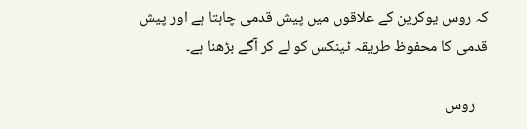کہ روس یوکرین کے علاقوں میں پیش قدمی چاہتا ہے اور پیش قدمی کا محفوظ طریقہ ٹینکس کو لے کر آگے بڑھنا ہے۔

    روس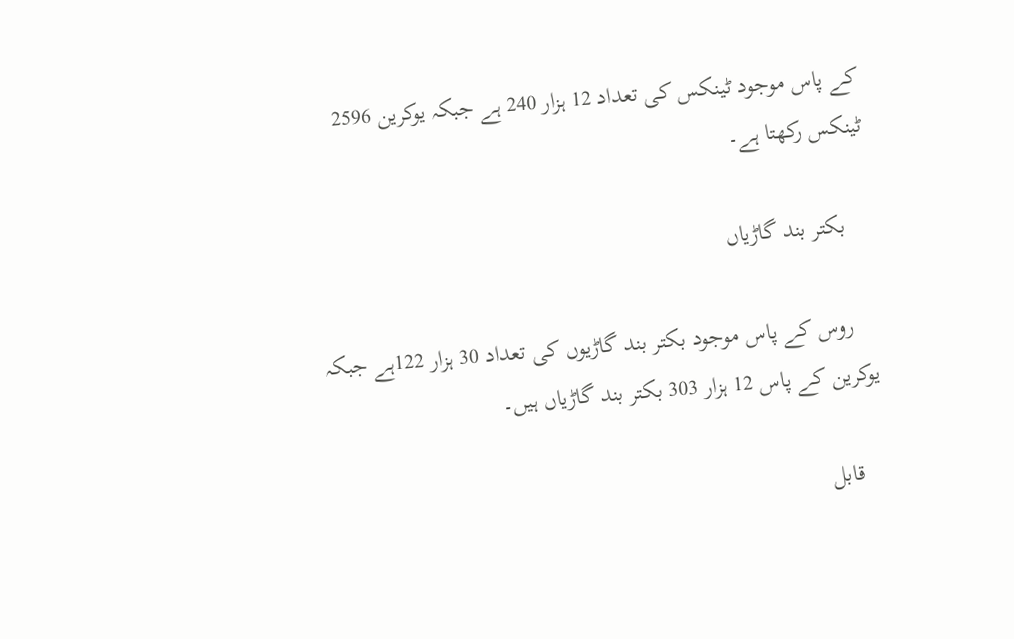کے پاس موجود ٹینکس کی تعداد 12 ہزار 240 ہے جبکہ یوکرین 2596 ٹینکس رکھتا ہے۔

    بکتر بند گاڑیاں

    روس کے پاس موجود بکتر بند گاڑیوں کی تعداد 30 ہزار 122ہے جبکہ یوکرین کے پاس 12 ہزار 303 بکتر بند گاڑیاں ہیں۔

    قابل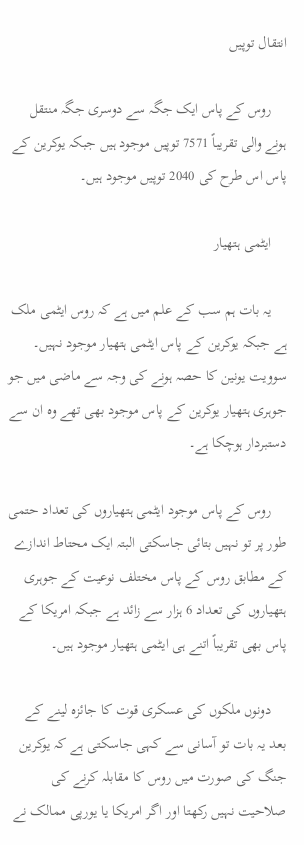انتقال توپیں

    روس کے پاس ایک جگہ سے دوسری جگہ منتقل ہونے والی تقریباً 7571 توپیں موجود ہیں جبکہ یوکرین کے پاس اس طرح کی 2040 توپیں موجود ہیں۔

    ایٹمی ہتھیار

    یہ بات ہم سب کے علم میں ہے کہ روس ایٹمی ملک ہے جبکہ یوکرین کے پاس ایٹمی ہتھیار موجود نہیں۔ سوویت یونین کا حصہ ہونے کی وجہ سے ماضی میں جو جوہری ہتھیار یوکرین کے پاس موجود بھی تھے وہ ان سے دستبردار ہوچکا ہے۔

    روس کے پاس موجود ایٹمی ہتھیاروں کی تعداد حتمی طور پر تو نہیں بتائی جاسکتی البتہ ایک محتاط اندازے کے مطابق روس کے پاس مختلف نوعیت کے جوہری ہتھیاروں کی تعداد 6 ہزار سے زائد ہے جبکہ امریکا کے پاس بھی تقریباً اتنے ہی ایٹمی ہتھیار موجود ہیں۔

    دونوں ملکوں کی عسکری قوت کا جائزہ لینے کے بعد یہ بات تو آسانی سے کہی جاسکتی ہے کہ یوکرین جنگ کی صورت میں روس کا مقابلہ کرنے کی صلاحیت نہیں رکھتا اور اگر امریکا یا یورپی ممالک نے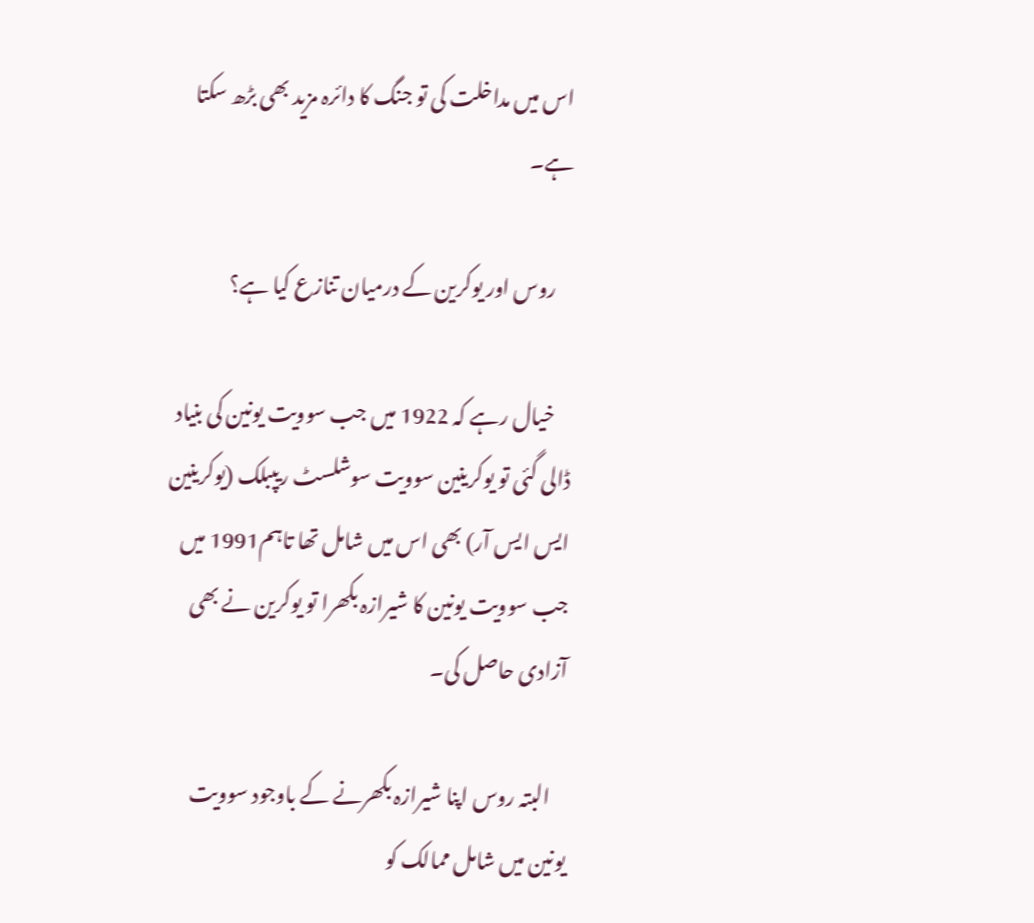اس میں مداخلت کی تو جنگ کا دائرہ مزید بھی بڑھ سکتا ہے۔

    روس اور یوکرین کے درمیان تنازع کیا ہے؟

    خیال رہے کہ 1922 میں جب سوویت یونین کی بنیاد ڈالی گئی تو یوکرینین سوویت سوشلسٹ ریپبلک (یوکرینین ایس ایس آر) بھی اس میں شامل تھا تاہم1991 میں جب سوویت یونین کا شیرازہ بکھرا تو یوکرین نے بھی آزادی حاصل کی۔

    البتہ روس اپنا شیرازہ بکھرنے کے باوجود سوویت یونین میں شامل ممالک کو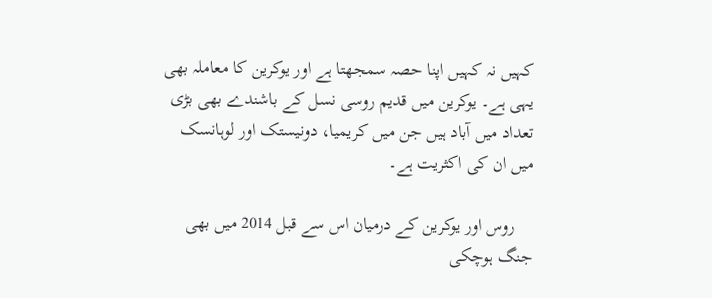کہیں نہ کہیں اپنا حصہ سمجھتا ہے اور یوکرین کا معاملہ بھی یہی ہے۔ یوکرین میں قدیم روسی نسل کے باشندے بھی بڑی تعداد میں آباد ہیں جن میں کریمیا، دونیستک اور لوہانسک میں ان کی اکثریت ہے۔

    روس اور یوکرین کے درمیان اس سے قبل 2014 میں بھی جنگ ہوچکی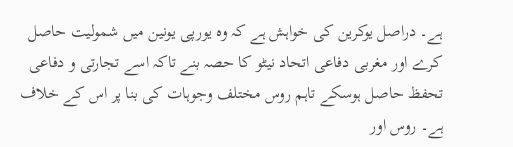ہے۔ دراصل یوکرین کی خواہش ہے کہ وہ یورپی یونین میں شمولیت حاصل کرے اور مغربی دفاعی اتحاد نیٹو کا حصہ بنے تاکہ اسے تجارتی و دفاعی تحفظ حاصل ہوسکے تاہم روس مختلف وجوہات کی بنا پر اس کے خلاف ہے۔ روس اور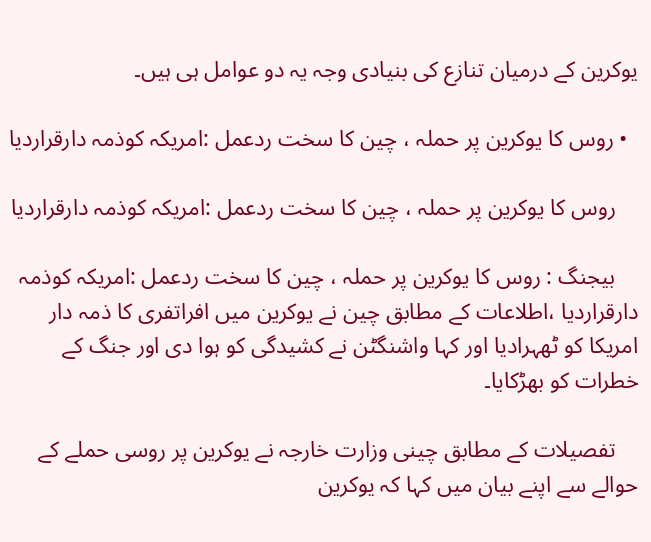یوکرین کے درمیان تنازع کی بنیادی وجہ یہ دو عوامل ہی ہیں۔

  • روس کا یوکرین پر حملہ ، چین کا سخت ردعمل :امریکہ کوذمہ دارقراردیا

    روس کا یوکرین پر حملہ ، چین کا سخت ردعمل :امریکہ کوذمہ دارقراردیا

    بیجنگ : روس کا یوکرین پر حملہ ، چین کا سخت ردعمل :امریکہ کوذمہ دارقراردیا ،اطلاعات کے مطابق چین نے یوکرین میں افراتفری کا ذمہ دار امریکا کو ٹھہرادیا اور کہا واشنگٹن نے کشیدگی کو ہوا دی اور جنگ کے خطرات کو بھڑکایا۔

    تفصیلات کے مطابق چینی وزارت خارجہ نے یوکرین پر روسی حملے کے حوالے سے اپنے بیان میں کہا کہ یوکرین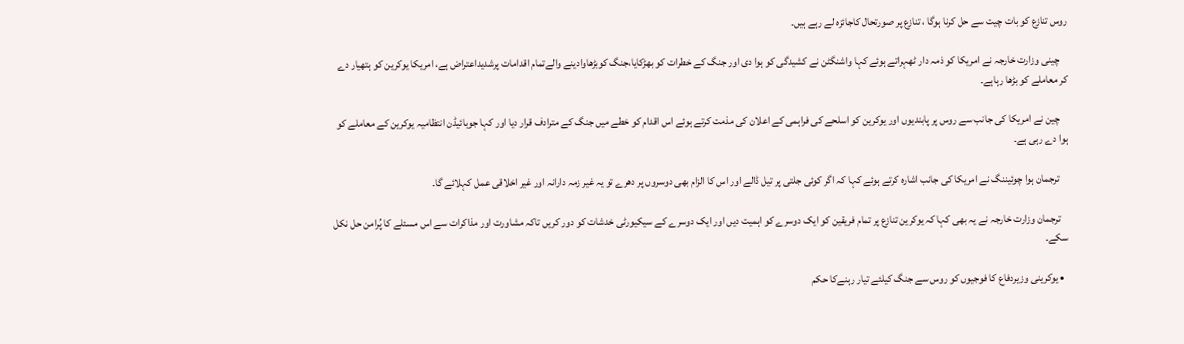روس تنازع کو بات چیت سے حل کرنا ہوگا ، تنازع پر صورتحال کاجائزہ لے رہے ہیں۔

    چینی وزارت خارجہ نے امریکا کو ذمہ دار ٹھہراتے ہوئے کہا واشنگٹن نے کشیدگی کو ہوا دی اور جنگ کے خطرات کو بھڑکایا،جنگ کوبڑھاوادینے والےتمام اقدامات پرشدیداعتراض ہے، امریکا یوکرین کو ہتھیار دے کر معاملے کو بڑھا رہاہے۔

    چین نے امریکا کی جانب سے روس پر پابندیوں اور یوکرین کو اسلحے کی فراہمی کے اعلان کی مذمت کرتے ہوئے اس اقدام کو خطے میں جنگ کے مترادف قرار دیا اور کہا جوبائیڈن انتظامیہ یوکرین کے معاملے کو ہوا دے رہی ہے۔

    ترجمان ہوا چوئیننگ نے امریکا کی جانب اشارہ کرتے ہوئے کہا کہ اگر کوئی جلتی پر تیل ڈالے اور اس کا الزام بھی دوسروں پر دھرے تو یہ غیر زمہ دارانہ اور غیر اخلاقی عمل کہلائے گا۔

    ترجمان وزارت خارجہ نے یہ بھی کہا کہ یوکرین تنازع پر تمام فریقین کو ایک دوسرے کو اہمیت دیں اور ایک دوسرے کے سیکیورٹی خدشات کو دور کریں تاکہ مشاورت اور مذاکرات سے اس مسئلے کا پُرامن حل نکل سکے۔

  • یوکرینی وزیردفاع کا فوجیوں کو روس سے جنگ کیلئے تیار رہنےکا حکم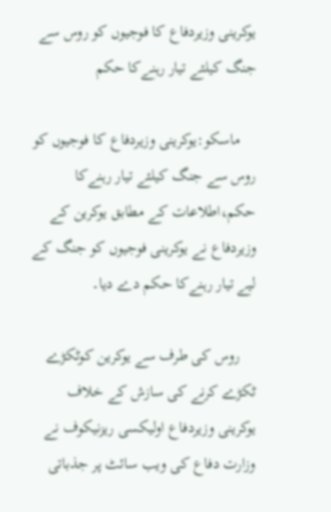یوکرینی وزیردفاع کا فوجیوں کو روس سے جنگ کیلئے تیار رہنےکا حکم

    ماسکو:یوکرینی وزیردفاع کا فوجیوں کو روس سے جنگ کیلئے تیار رہنےکا حکم،اطلاعات کے مطابق یوکرین کے وزیردفاع نے یوکرینی فوجیوں کو جنگ کے لیے تیار رہنےکا حکم دے دیا۔

    روس کی طرف سے یوکرین کوٹکڑے ٹکڑے کرنے کی سازش کے خلاف یوکرینی وزیردفاع اولیکسی ریزنیکوف نے وزارت دفاع کی ویب سائٹ پر جذباتی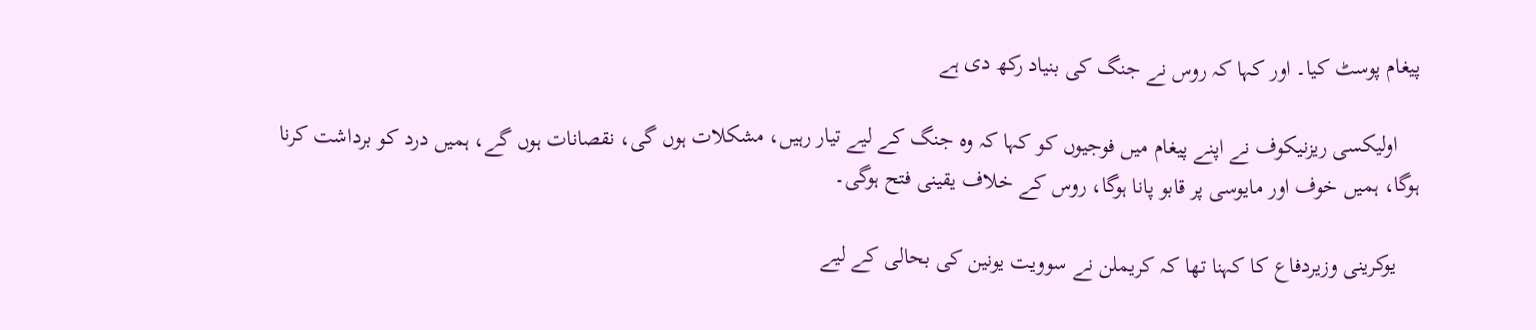پیغام پوسٹ کیا۔ اور کہا کہ روس نے جنگ کی بنیاد رکھ دی ہے

    اولیکسی ریزنیکوف نے اپنے پیغام میں فوجیوں کو کہا کہ وہ جنگ کے لیے تیار رہیں، مشکلات ہوں گی، نقصانات ہوں گے، ہمیں درد کو برداشت کرنا ہوگا، ہمیں خوف اور مایوسی پر قابو پانا ہوگا، روس کے خلاف یقینی فتح ہوگی۔

    یوکرینی وزیردفاع کا کہنا تھا کہ کریملن نے سوویت یونین کی بحالی کے لیے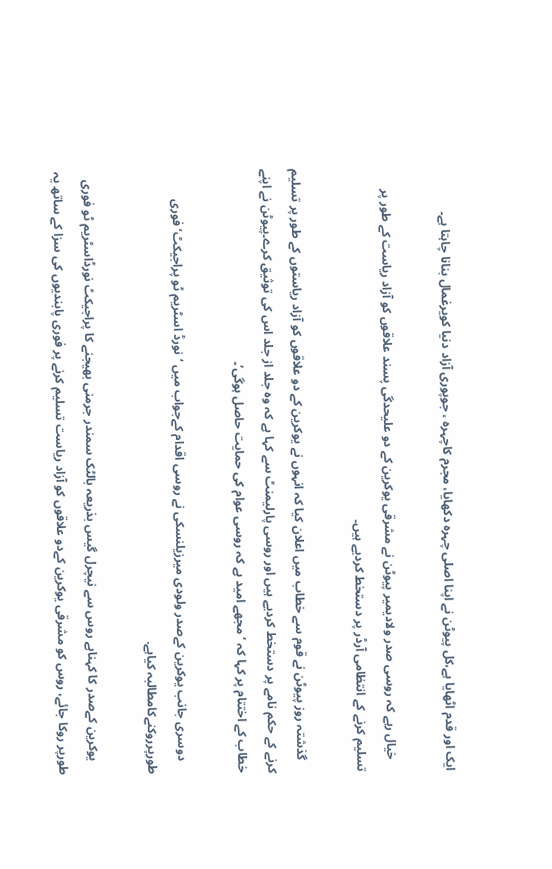ایک اور قدم اٹھایا ہے،کل پیوٹن نے اپنا اصلی چہرہ دکھایا، مجرم کاچہرہ ، جوپوری آزاد دنیا کویرغمال بنانا چاہتا ہے۔

    خیال رہے کہ روسی صدر ولادیمیر پیوٹن نے مشرقی یوکرین کے دو علیحدگی پسند علاقوں کو آزاد ریاست کے طور پر تسلیم کرنے کے انتظامی آرڈر پر دستخط کردیے ہیں۔

    گذشتہ روز پیوٹن نے قوم سے خطاب میں اعلان کیا کہ انہوں نے یوکرین کے دو علاقوں کو آزاد ریاستوں کے طور پر تسلیم کرنے کے حکم نامے پر دستخط کردیے ہیں اور روسی پارلیمنٹ سے کہا ہے کہ وہ جلد از جلد اس کی توثیق کرے۔پیوٹن نے اپنے خطاب کے اختتام پر کہا کہ ’مجھے امید ہے کہ روسی عوام کی حمایت حاصل ہوگی’۔

    دوسری جانب یوکرین کےصدر ولودی میرزیلنسکی نے روسی اقدام کےجواب میں ‘نورڈ اسٹریم ٹو پراجیکٹ’ فوری طورپرروکنےکامطالبہ کیاہے.

    یوکرین کےصدر کا کہناہے روس سے نیچرل گیس بذریعہ بالٹک سمندر جرمنی بھیجنے کا پراجیکٹ نورڈاسٹریم ٹو فوری طورپر روکا جائے، روس کو مشرقی یوکرین کےدو علاقوں کو آزاد ریاست تسلیم کرنے پر فوری پابندیوں کی سزا کے ساتھ یہ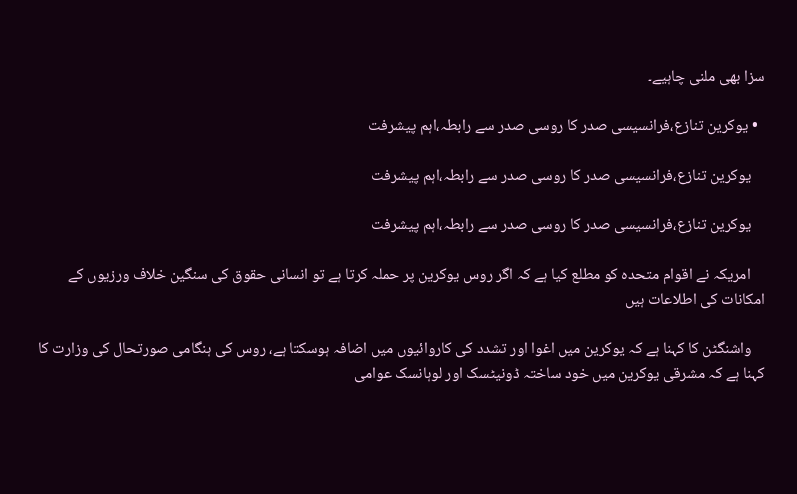سزا بھی ملنی چاہیے۔

  • یوکرین تنازع،فرانسیسی صدر کا روسی صدر سے رابطہ،اہم پیشرفت

    یوکرین تنازع،فرانسیسی صدر کا روسی صدر سے رابطہ،اہم پیشرفت

    یوکرین تنازع،فرانسیسی صدر کا روسی صدر سے رابطہ،اہم پیشرفت

    امریکہ نے اقوام متحدہ کو مطلع کیا ہے کہ اگر روس یوکرین پر حملہ کرتا ہے تو انسانی حقوق کی سنگین خلاف ورزیوں کے امکانات کی اطلاعات ہیں

    واشنگٹن کا کہنا ہے کہ یوکرین میں اغوا اور تشدد کی کاروائیوں میں اضافہ ہوسکتا ہے، روس کی ہنگامی صورتحال کی وزارت کا کہنا ہے کہ مشرقی یوکرین میں خود ساختہ ڈونیٹسک اور لوہانسک عوامی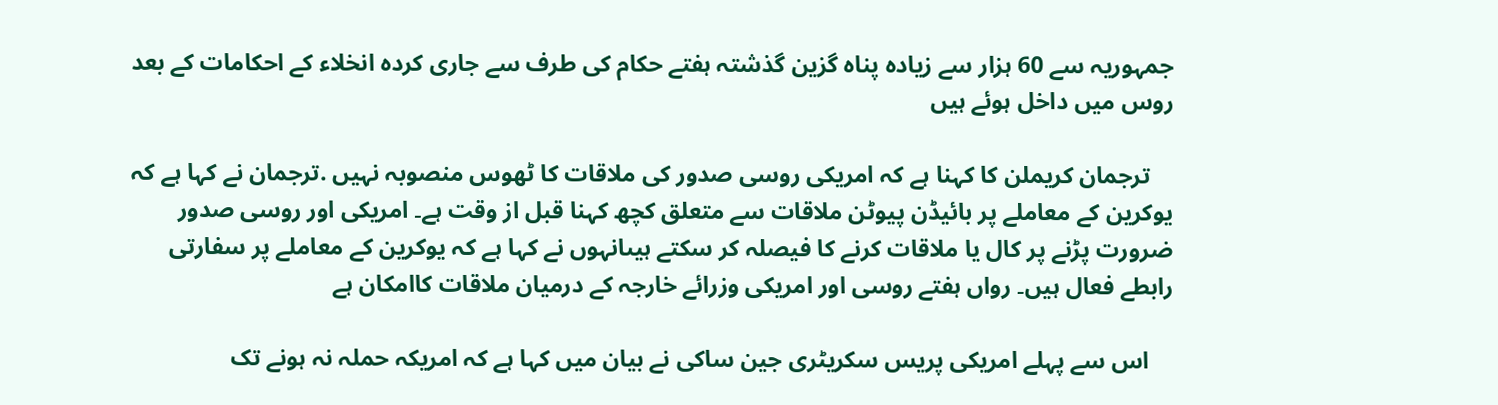جمہوریہ سے 60 ہزار سے زیادہ پناہ گزین گذشتہ ہفتے حکام کی طرف سے جاری کردہ انخلاء کے احکامات کے بعد روس میں داخل ہوئے ہیں

    ترجمان کریملن کا کہنا ہے کہ امریکی روسی صدور کی ملاقات کا ٹھوس منصوبہ نہیں .ترجمان نے کہا ہے کہ یوکرین کے معاملے پر بائیڈن پیوٹن ملاقات سے متعلق کچھ کہنا قبل از وقت ہے۔ امریکی اور روسی صدور ضرورت پڑنے پر کال یا ملاقات کرنے کا فیصلہ کر سکتے ہیںانہوں نے کہا ہے کہ یوکرین کے معاملے پر سفارتی رابطے فعال ہیں۔ رواں ہفتے روسی اور امریکی وزرائے خارجہ کے درمیان ملاقات کاامکان ہے

    اس سے پہلے امریکی پریس سکریٹری جین ساکی نے بیان میں کہا ہے کہ امریکہ حملہ نہ ہونے تک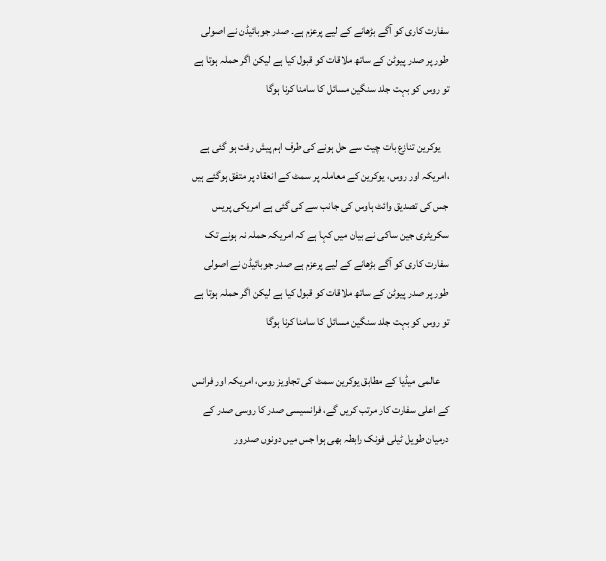سفارت کاری کو آگے بڑھانے کے لیے پرعزم ہے۔ صدر جوبائیڈن نے اصولی طور پر صدر پیوٹن کے ساتھ ملاقات کو قبول کیا ہے لیکن اگر حملہ ہوتا ہے تو روس کو بہت جلد سنگین مسائل کا سامنا کرنا ہوگا

    یوکرین تنازع بات چیت سے حل ہونے کی طرف اہم پیش رفت ہو گئی ہے ،امریکہ اور روس، یوکرین کے معاملہ پر سمٹ کے انعقاد پر متفق ہوگئے ہیں جس کی تصدیق وائٹ ہاوس کی جانب سے کی گئی ہے امریکی پریس سکریٹری جین ساکی نے بیان میں کہا ہے کہ امریکہ حملہ نہ ہونے تک سفارت کاری کو آگے بڑھانے کے لیے پرعزم ہے صدر جوبائیڈن نے اصولی طور پر صدر پیوٹن کے ساتھ ملاقات کو قبول کیا ہے لیکن اگر حملہ ہوتا ہے تو روس کو بہت جلد سنگین مسائل کا سامنا کرنا ہوگا

    عالمی میڈیا کے مطابق یوکرین سمٹ کی تجاویز روس، امریکہ اور فرانس کے اعلی سفارت کار مرتب کریں گے، فرانسیسی صدر کا روسی صدر کے درمیان طویل ٹیلی فونک رابطہ بھی ہوا جس میں دونوں صدرور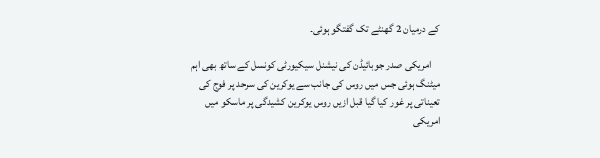کے درمیان 2 گھنٹے تک گفتگو ہوئی۔

    امریکی صدر جوبائیڈن کی نیشنل سیکیورٹی کونسل کے ساتھ بھی اہم میٹنگ ہوئی جس میں روس کی جانب سے یوکرین کی سرحد پر فوج کی تعیناتی پر غور کیا گیا قبل ازیں روس یوکرین کشیدگی پر ماسکو میں امریکی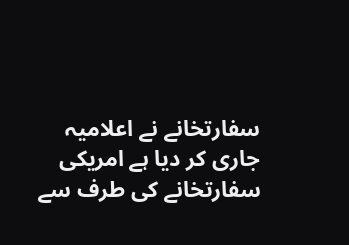سفارتخانے نے اعلامیہ جاری کر دیا ہے امریکی سفارتخانے کی طرف سے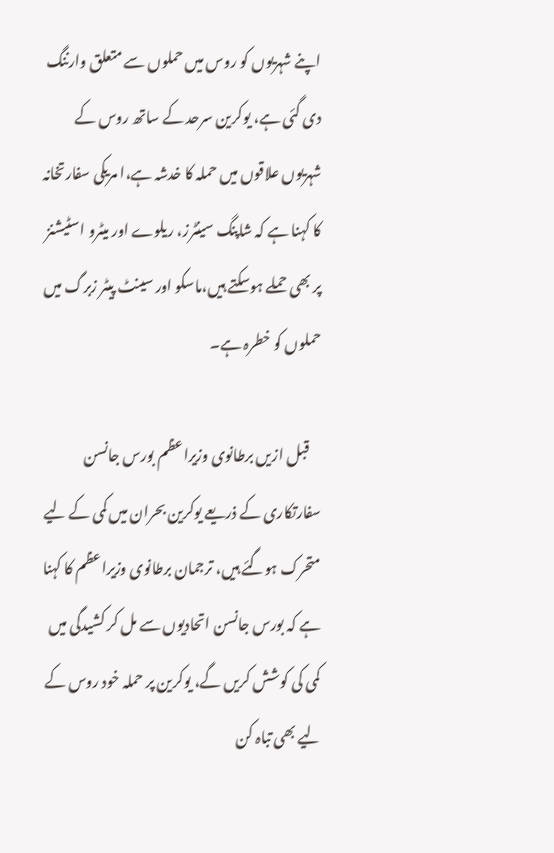اپنے شہریوں کو روس میں حملوں سے متعلق وارننگ دی گئی ہے، یوکرین سرحد کے ساتھ روس کے شہریوں علاقوں میں حملہ کا خدشہ ہے،ا مریکی سفارتخانہ کا کہنا ہے کہ شاپنگ سینٹرز، ریلوے اور میٹرو اسٹیشنز پر بھی حملے ہوسکتے ہیں،ماسکو اور سینٹ پیٹر زبرگ میں حملوں کو خطرہ ہے۔

    قبل ازیں برطانوی وزیراعظم بورس جانسن سفارتکاری کے ذریعے یوکرین بحران میں کمی کے لیے متحرک ہوگئے ہیں، ترجمان برطانوی وزیراعظم کا کہنا ہے کہ بورس جانسن اتحادیوں سے مل کر کشیدگی میں کمی کی کوشش کریں گے، یوکرین پر حملہ خود روس کے لیے بھی تباہ کن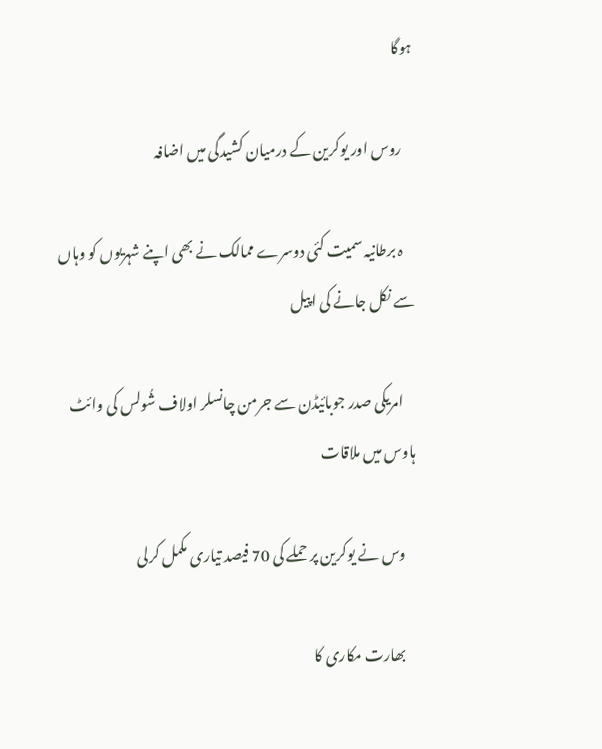ہوگا

    روس اور یوکرین کے درمیان کشیدگی میں اضافہ

    ہ برطانیہ سمیت کئی دوسرے ممالک نے بھی اپنے شہریوں کو وہاں سے نکل جانے کی اپیل

    امریکی صدر جوبائیڈن سے جرمن چانسلر اولاف شُولس کی وائٹ ہاوس میں ملاقات

    وس نے یوکرین پر حملے کی 70 فیصد تیاری مکمل کرلی

    بھارت مکاری کا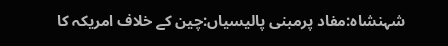شہنشاہ:مفاد پرمبنی پالیسیاں:چین کے خلاف امریکہ کا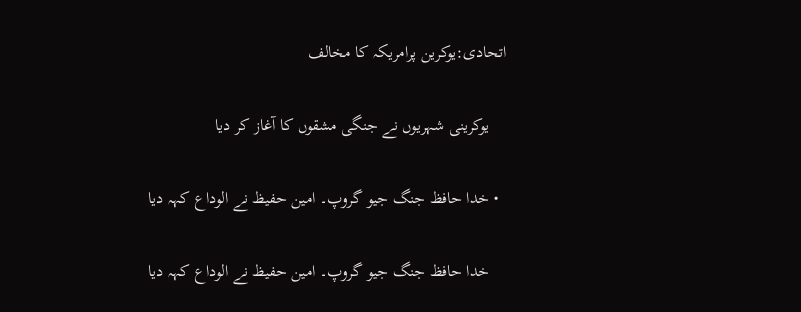اتحادی:یوکرین پرامریکہ کا مخالف

    یوکرینی شہریوں نے جنگی مشقوں کا آغاز کر دیا

  • خدا حافظ جنگ جیو گروپ۔ امین حفیظ نے الوداع کہہ دیا

    خدا حافظ جنگ جیو گروپ۔ امین حفیظ نے الوداع کہہ دیا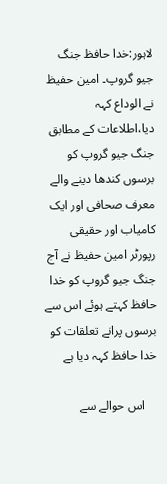لاہور:خدا حافظ جنگ جیو گروپ۔ امین حفیظ نے الوداع کہہ دیا،اطلاعات کے مطابق جنگ جیو گروپ کو برسوں کندھا دینے والے معرف صحافی اور ایک کامیاب اور حقیقی رپورٹر امین حفیظ نے آج جنگ جیو گروپ کو خدا حافظ کہتے ہوئے اس سے برسوں پرانے تعلقات کو خدا حافظ کہہ دیا ہے

    اس حوالے سے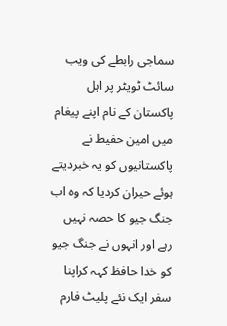سماجی رابطے کی ویب سائٹ ٹویٹر پر اہل پاکستان کے نام اپنے پیغام میں امین حفیط نے پاکستانیوں کو یہ خبردیتے ہوئے حیران کردیا کہ وہ اب جنگ جیو کا حصہ نہیں رہے اور انہوں نے جنگ جیو کو خدا حافظ کہہ کراپنا سفر ایک نئے پلیٹ فارم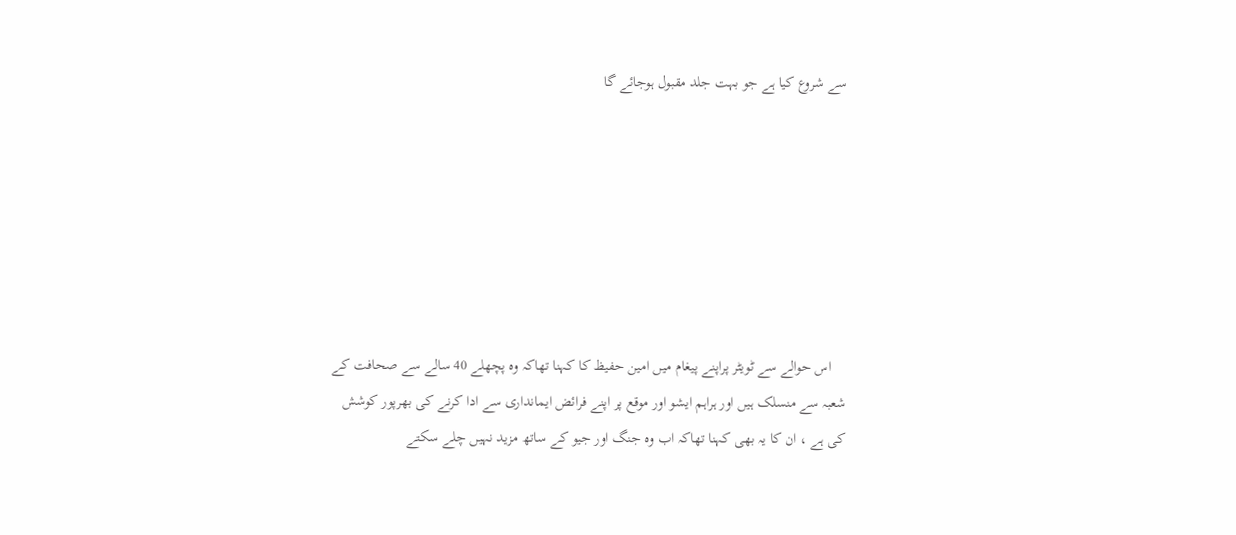سے شروع کیا ہے جو بہت جلد مقبول ہوجائے گا







    اس حوالے سے ٹویٹر پراپنے پیغام میں امین حفیظ کا کہنا تھاکہ وہ پچھلے 40 سالے سے صحافت کے شعبہ سے منسلک ہیں اور ہراہم ایشو اور موقع پر اپنے فرائض ایمانداری سے ادا کرنے کی بھرپور کوشش کی ہے ، ان کا یہ بھی کہنا تھاکہ اب وہ جنگ اور جیو کے ساتھ مزید نہیں چلے سکتے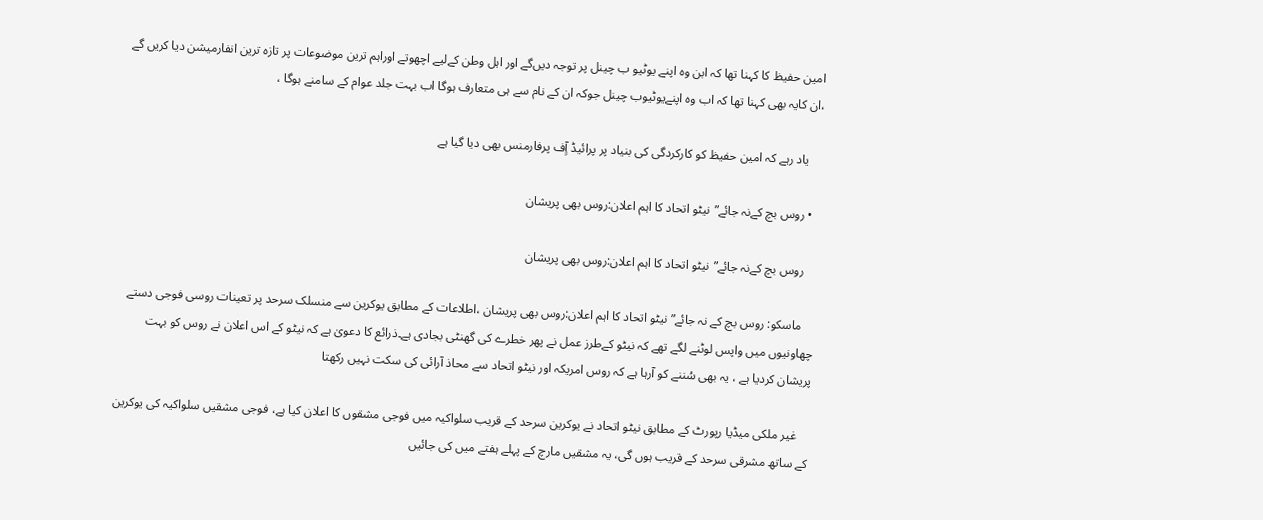امین حفیظ کا کہنا تھا کہ ابن وہ اپنے یوٹیو ب چینل پر توجہ دیں‌گے اور اہل وطن کےلیے اچھوتے اوراہم ترین موضوعات پر تازہ ترین انفارمیشن دیا کریں گے ،ان کایہ بھی کہنا تھا کہ اب وہ اپنےیوٹیوب چینل جوکہ ان کے نام سے ہی متعارف ہوگا اب بہت جلد عوام کے سامنے ہوگا ،

    یاد رہے کہ امین حفیظ کو کارکردگی کی بنیاد پر پرائیڈ آٍف پرفارمنس بھی دیا گیا ہے

  • روس بچ کےنہ جائے”نیٹو اتحاد کا اہم اعلان:روس بھی پریشان

    روس بچ کےنہ جائے”نیٹو اتحاد کا اہم اعلان:روس بھی پریشان

    ماسکو: روس بچ کے نہ جائے” نیٹو اتحاد کا اہم اعلان:روس بھی پریشان ،اطلاعات کے مطابق یوکرین سے منسلک سرحد پر تعینات روسی فوجی دستے چھاونیوں میں واپس لوٹنے لگے تھے کہ نیٹو کےطرز عمل نے پھر خطرے کی گھنٹی بجادی ہے۔ذرائع کا دعویٰ ہے کہ نیٹو کے اس اعلان نے روس کو بہت پریشان کردیا ہے ، یہ بھی سُننے کو آرہا ہے کہ روس امریکہ اور نیٹو اتحاد سے محاذ آرائی کی سکت نہیں رکھتا

    غیر ملکی میڈیا رپورٹ کے مطابق نیٹو اتحاد نے یوکرین سرحد کے قریب سلواکیہ میں فوجی مشقوں کا اعلان کیا ہے، فوجی مشقیں سلواکیہ کی یوکرین کے ساتھ مشرقی سرحد کے قریب ہوں گی، یہ مشقیں مارچ کے پہلے ہفتے میں کی جائیں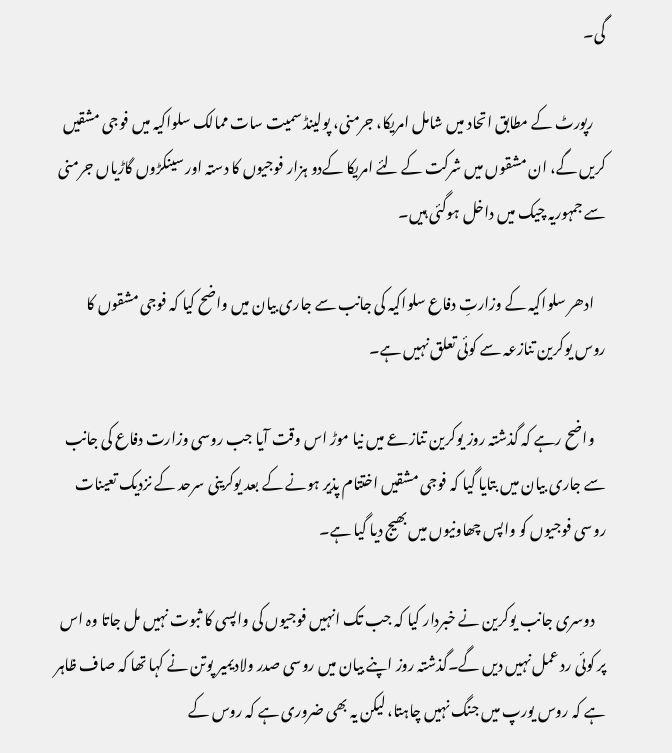گی۔

    رپورٹ کے مطابق اتحاد میں شامل امریکا، جرمنی، پولینڈ سمیت سات ممالک سلواکیہ میں فوجی مشقیں کریں گے، ان مشقوں میں شرکت کے لئے امریکا کےدو ہزار فوجیوں کا دستہ اور سینکڑوں گاڑیاں جرمنی سے جمہوریہ چیک میں داخل ہوگئی ہیں۔

    ادھر سلواکیہ کے وزارتِ دفاع سلواکیہ کی جانب سے جاری بیان میں واضح کیا کہ فوجی مشقوں کا روس یوکرین تنازعہ سے کوئی تعلق نہیں ہے۔

    واضح رہے کہ گذشتہ روز یوکرین تنازعے میں نیا موڑ اس وقت آیا جب روسی وزارت دفاع کی جانب سے جاری بیان میں بتایا گیا کہ فوجی مشقیں اختتام پذیر ہونے کے بعد یوکرینی سرحد کے نزدیک تعینات روسی فوجیوں کو واپس چھاونیوں میں بھیج دیا گیا ہے۔

    دوسری جانب یوکرین نے خبردار کیا کہ جب تک انہیں فوجیوں کی واپسی کا ثبوت نہیں مل جاتا وہ اس پر کوئی رد عمل نہیں دیں گے۔گذشتہ روز اپنے بیان میں روسی صدر ولادیمیر پوتن نے کہا تھا کہ صاف ظاہر ہے کہ روس یورپ میں جنگ نہیں چاہتا، لیکن یہ بھی ضروری ہے کہ روس کے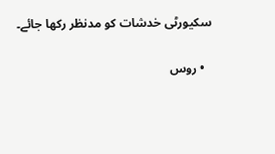سکیورٹی خدشات کو مدنظر رکھا جائے۔

  • روس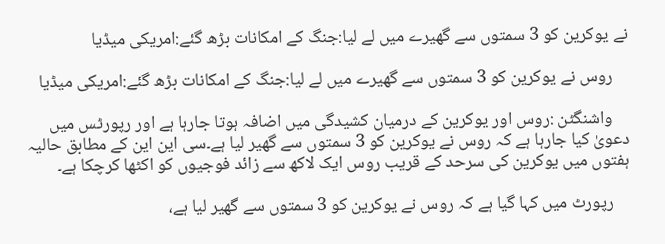نے یوکرین کو 3 سمتوں سے گھیرے میں لے لیا:جنگ کے امکانات بڑھ گئے:امریکی میڈیا

    روس نے یوکرین کو 3 سمتوں سے گھیرے میں لے لیا:جنگ کے امکانات بڑھ گئے:امریکی میڈیا

    واشنگٹن :روس اور یوکرین کے درمیان کشیدگی میں اضافہ ہوتا جارہا ہے اور رپورٹس میں دعویٰ کیا جارہا ہے کہ روس نے یوکرین کو 3 سمتوں سے گھیر لیا ہے۔سی این این کے مطابق حالیہ ہفتوں میں یوکرین کی سرحد کے قریب روس ایک لاکھ سے زائد فوجیوں کو اکٹھا کرچکا ہے۔

    رپورٹ میں کہا گیا ہے کہ روس نے یوکرین کو 3 سمتوں سے گھیر لیا ہے،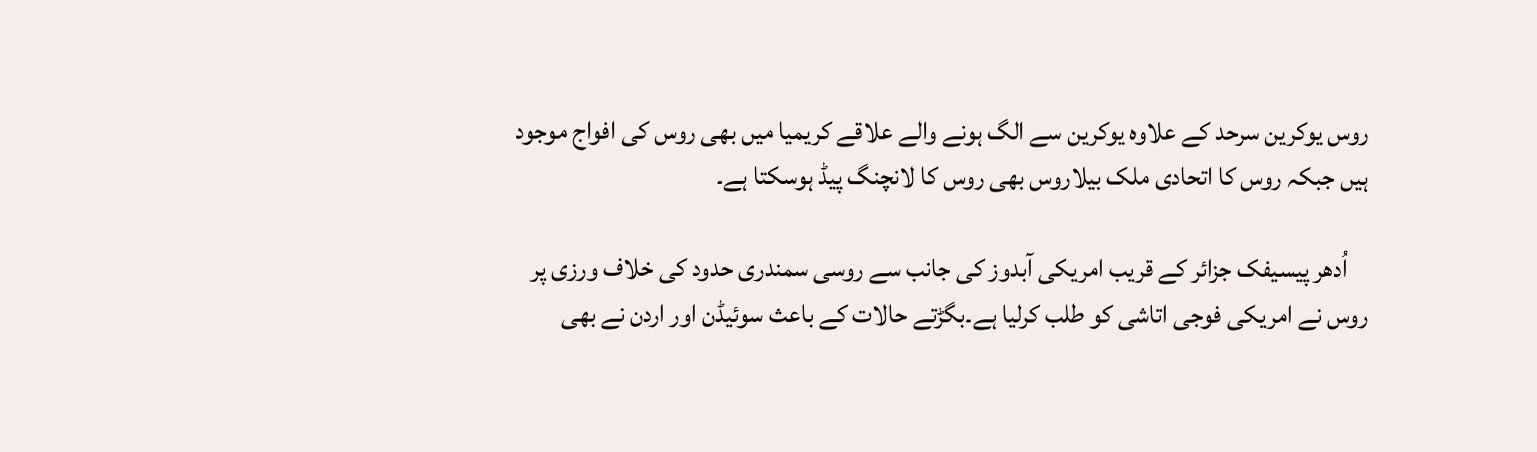روس یوکرین سرحد کے علاوہ یوکرین سے الگ ہونے والے علاقے کریمیا میں بھی روس کی افواج موجود ہیں جبکہ روس کا اتحادی ملک بیلاروس بھی روس کا لانچنگ پیڈ ہوسکتا ہے۔

    اُدھر پیسیفک جزائر کے قریب امریکی آبدوز کی جانب سے روسی سمندری حدود کی خلاف ورزی پر روس نے امریکی فوجی اتاشی کو طلب کرلیا ہے۔بگڑتے حالات کے باعث سوئیڈن اور اردن نے بھی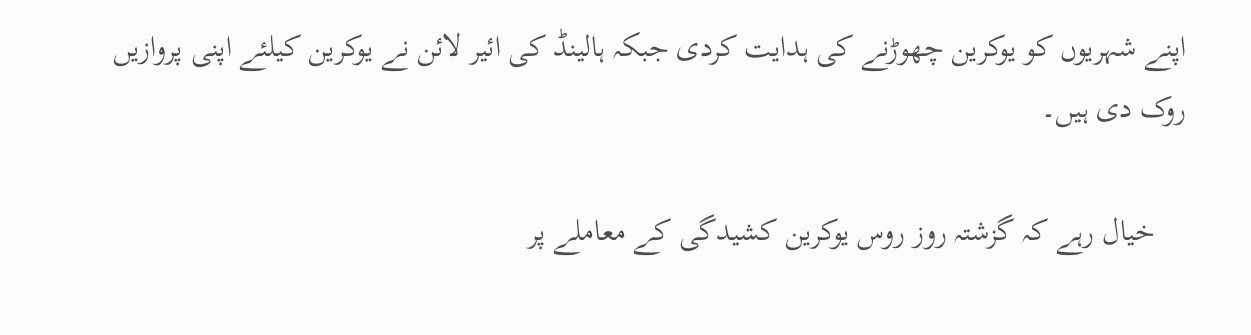اپنے شہریوں کو یوکرین چھوڑنے کی ہدایت کردی جبکہ ہالینڈ کی ائیر لائن نے یوکرین کیلئے اپنی پروازیں روک دی ہیں۔

    خیال رہے کہ گزشتہ روز روس یوکرین کشیدگی کے معاملے پر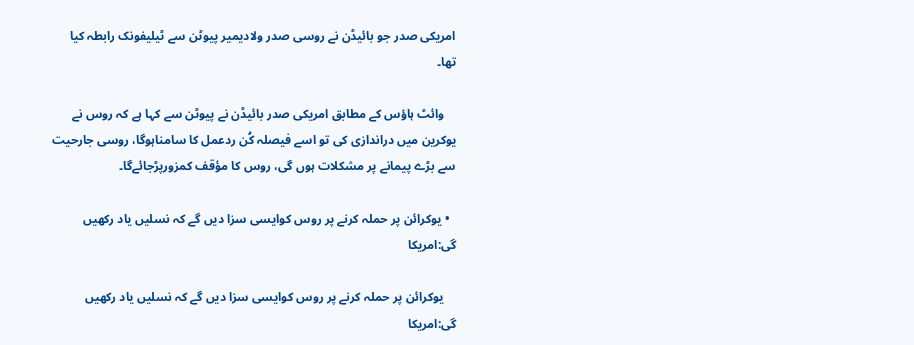امریکی صدر جو بائیڈن نے روسی صدر ولادیمیر پیوٹن سے ٹیلیفونک رابطہ کیا تھا۔

    وائٹ ہاؤس کے مطابق امریکی صدر بائیڈن نے پیوٹن سے کہا ہے کہ روس نے یوکرین میں دراندازی کی تو اسے فیصلہ کُن ردعمل کا سامناہوگا، روسی جارحیت سے بڑے پیمانے پر مشکلات ہوں گی، روس کا مؤقف کمزورپڑجائےگا۔

  • یوکرائن پر حملہ کرنے پر روس کوایسی سزا دیں گے کہ نسلیں یاد رکھیں گی:امریکا

    یوکرائن پر حملہ کرنے پر روس کوایسی سزا دیں گے کہ نسلیں یاد رکھیں گی:امریکا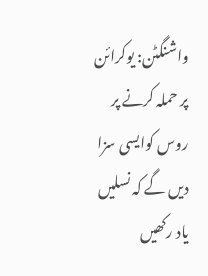واشنگٹن: یوکرائن پر حملہ کرنے پر روس کوایسی سزا دیں گے کہ نسلیں یاد رکھیں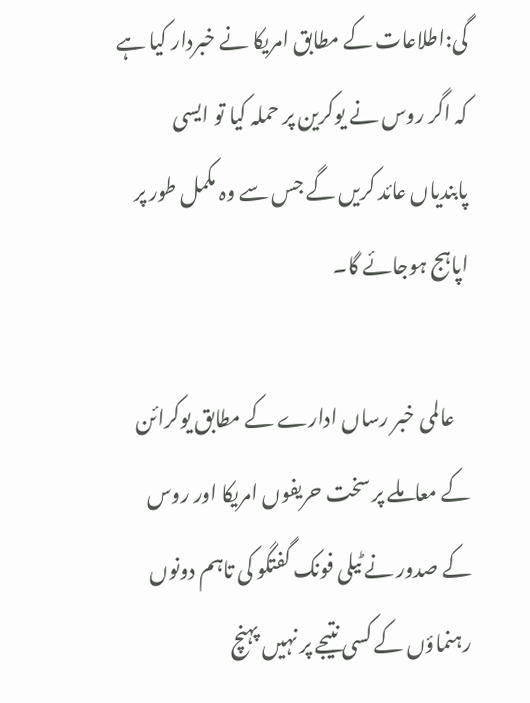گی:اطلاعات کے مطابق امریکا نے خبردار کیا ہے کہ اگر روس نے یوکرین پر حملہ کیا تو ایسی پابندیاں عائد کریں گے جس سے وہ مکمل طور پر اپاہج ہوجائے گا۔

    عالمی خبر رساں ادارے کے مطابق یوکرائن کے معاملے پر سخت حریفوں امریکا اور روس کے صدور نے ٹیلی فونک گفتگو کی تاہم دونوں رہنماؤں کے کسی نتیجے پر نہیں پہنچ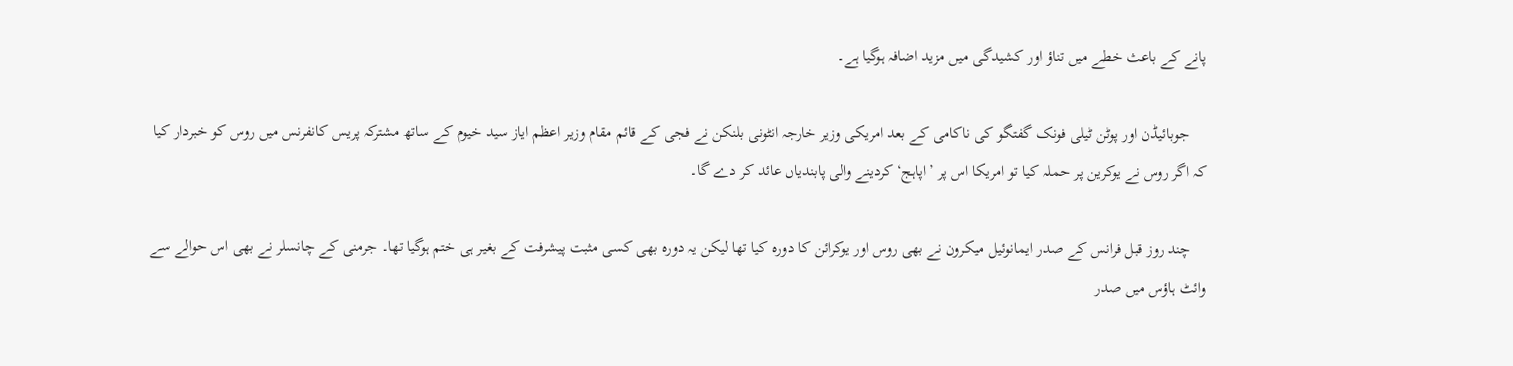پانے کے باعث خطے میں تناؤ اور کشیدگی میں مزید اضافہ ہوگیا ہے۔

    جوبائیڈن اور پوٹن ٹیلی فونک گفتگو کی ناکامی کے بعد امریکی وزیر خارجہ انٹونی بلنکن نے فجی کے قائم مقام وزیر اعظم ایاز سید خیوم کے ساتھ مشترکہ پریس کانفرنس میں روس کو خبردار کیا کہ اگر روس نے یوکرین پر حملہ کیا تو امریکا اس پر ’اپاہج‘ کردینے والی پابندیاں عائد کر دے گا۔

    چند روز قبل فرانس کے صدر ایمانوئیل میکرون نے بھی روس اور یوکرائن کا دورہ کیا تھا لیکن یہ دورہ بھی کسی مثبت پیشرفت کے بغیر ہی ختم ہوگیا تھا۔ جرمنی کے چانسلر نے بھی اس حوالے سے وائٹ ہاؤس میں صدر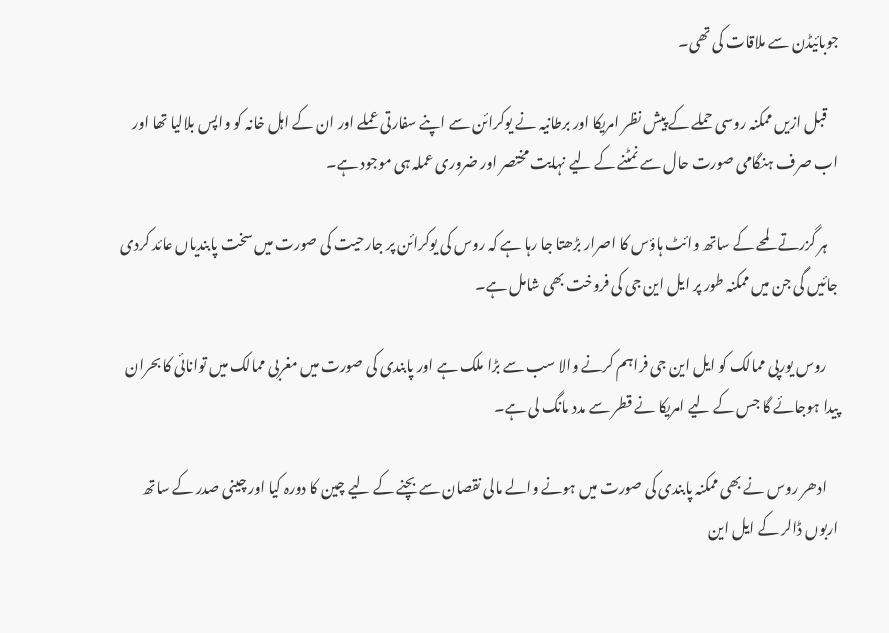جوبائیڈن سے ملاقات کی تھی۔

    قبل ازیں ممکنہ روسی حملے کے پیش نظر امریکا اور برطانیہ نے یوکرائن سے اپنے سفارتی عملے اور ان کے اہل خانہ کو واپس بلالیا تھا اور اب صرف ہنگامی صورت حال سے نمٹنے کے لیے نہایت مختصر اور ضروری عملہ ہی موجود ہے۔

    ہر گزرتے لمحے کے ساتھ وائٹ ہاؤس کا اصرار بڑھتا جا رہا ہے کہ روس کی یوکرائن پر جارحیت کی صورت میں سخت پابندیاں عائد کردی جائیں گی جن میں ممکنہ طور پر ایل این جی کی فروخت بھی شامل ہے۔

    روس یورپی ممالک کو ایل این جی فراہم کرنے والا سب سے بڑا ملک ہے اور پابندی کی صورت میں مغربی ممالک میں توانائی کا بحران پیدا ہوجائے گا جس کے لیے امریکا نے قطر سے مدد مانگ لی ہے۔

    ادھر روس نے بھی ممکنہ پابندی کی صورت میں ہونے والے مالی نقصان سے بچنے کے لیے چین کا دورہ کیا اور چینی صدر کے ساتھ اربوں ڈالر کے ایل این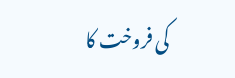کی فروخت کا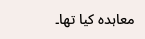معاہدہ کیا تھا۔